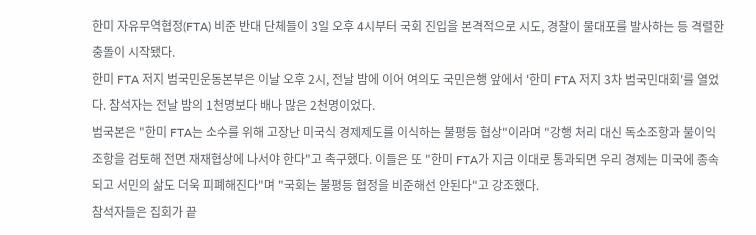한미 자유무역협정(FTA) 비준 반대 단체들이 3일 오후 4시부터 국회 진입을 본격적으로 시도, 경찰이 물대포를 발사하는 등 격렬한 충돌이 시작됐다.
한미 FTA 저지 범국민운동본부은 이날 오후 2시, 전날 밤에 이어 여의도 국민은행 앞에서 '한미 FTA 저지 3차 범국민대회'를 열었다. 참석자는 전날 밤의 1천명보다 배나 많은 2천명이었다.
범국본은 "한미 FTA는 소수를 위해 고장난 미국식 경제제도를 이식하는 불평등 협상"이라며 "강행 처리 대신 독소조항과 불이익조항을 검토해 전면 재재협상에 나서야 한다"고 촉구했다. 이들은 또 "한미 FTA가 지금 이대로 통과되면 우리 경제는 미국에 종속되고 서민의 삶도 더욱 피폐해진다"며 "국회는 불평등 협정을 비준해선 안된다"고 강조했다.
참석자들은 집회가 끝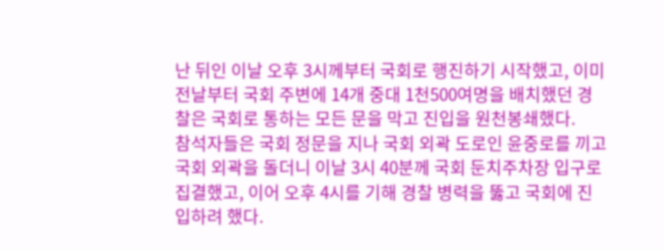난 뒤인 이날 오후 3시께부터 국회로 행진하기 시작했고, 이미 전날부터 국회 주변에 14개 중대 1천500여명을 배치했던 경찰은 국회로 통하는 모든 문을 막고 진입을 원천봉쇄했다.
참석자들은 국회 정문을 지나 국회 외곽 도로인 윤중로를 끼고 국회 외곽을 돌더니 이날 3시 40분께 국회 둔치주차장 입구로 집결했고, 이어 오후 4시를 기해 경찰 병력을 뚫고 국회에 진입하려 했다.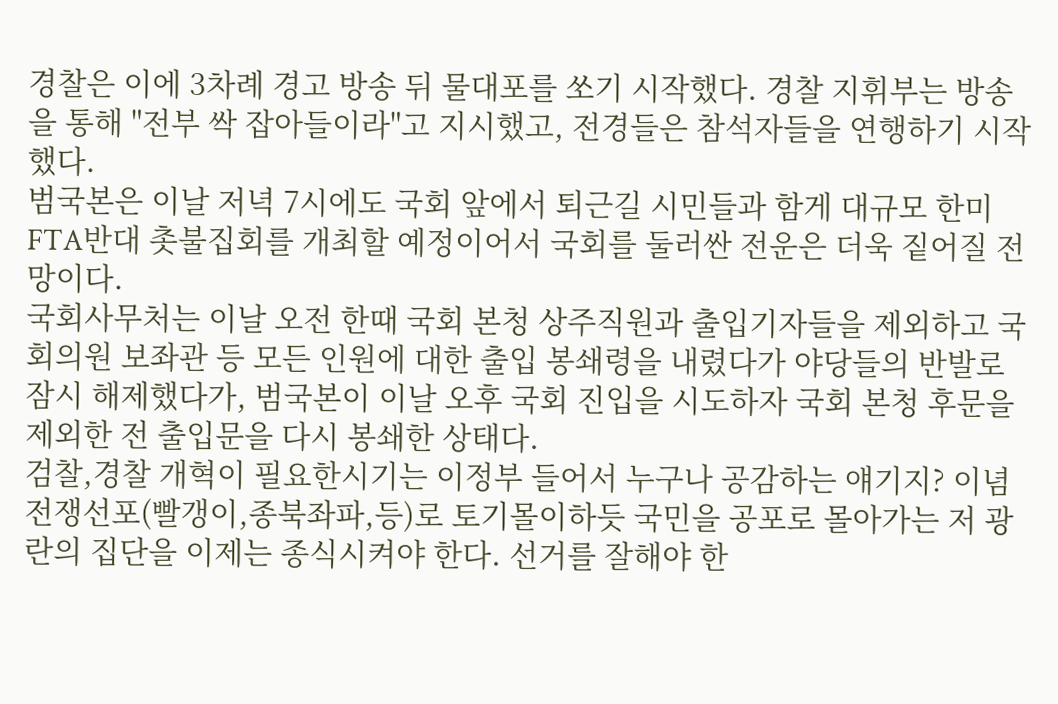경찰은 이에 3차례 경고 방송 뒤 물대포를 쏘기 시작했다. 경찰 지휘부는 방송을 통해 "전부 싹 잡아들이라"고 지시했고, 전경들은 참석자들을 연행하기 시작했다.
범국본은 이날 저녁 7시에도 국회 앞에서 퇴근길 시민들과 함게 대규모 한미 FTA반대 촛불집회를 개최할 예정이어서 국회를 둘러싼 전운은 더욱 짙어질 전망이다.
국회사무처는 이날 오전 한때 국회 본청 상주직원과 출입기자들을 제외하고 국회의원 보좌관 등 모든 인원에 대한 출입 봉쇄령을 내렸다가 야당들의 반발로 잠시 해제했다가, 범국본이 이날 오후 국회 진입을 시도하자 국회 본청 후문을 제외한 전 출입문을 다시 봉쇄한 상태다.
검찰,경찰 개혁이 필요한시기는 이정부 들어서 누구나 공감하는 얘기지? 이념전쟁선포(빨갱이,종북좌파,등)로 토기몰이하듯 국민을 공포로 몰아가는 저 광란의 집단을 이제는 종식시켜야 한다. 선거를 잘해야 한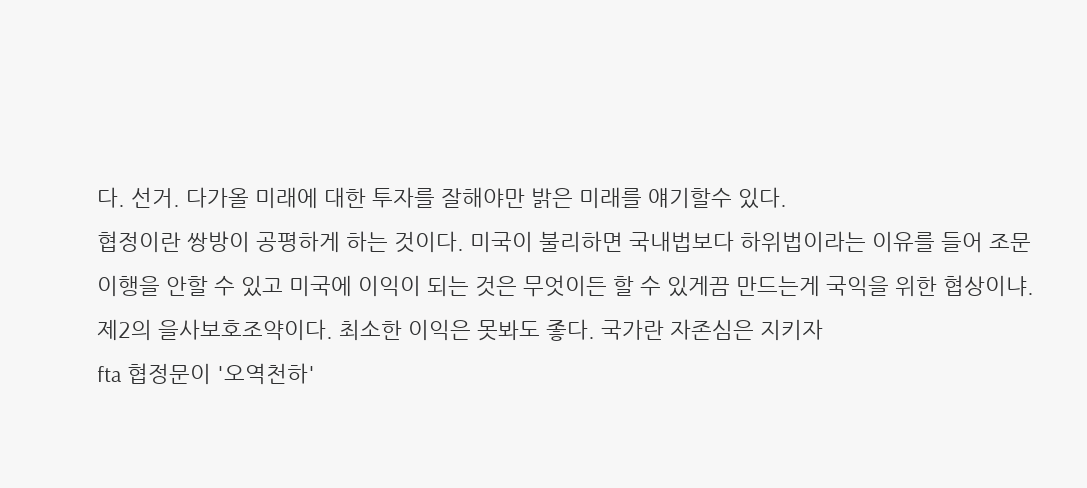다. 선거. 다가올 미래에 대한 투자를 잘해야만 밝은 미래를 얘기할수 있다.
협정이란 쌍방이 공평하게 하는 것이다. 미국이 불리하면 국내법보다 하위법이라는 이유를 들어 조문이행을 안할 수 있고 미국에 이익이 되는 것은 무엇이든 할 수 있게끔 만드는게 국익을 위한 협상이냐. 제2의 을사보호조약이다. 최소한 이익은 못봐도 좋다. 국가란 자존심은 지키자
fta 협정문이 '오역천하'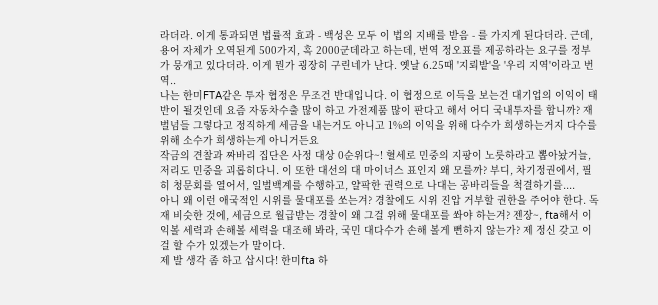라더라. 이게 통과되면 법률적 효과 - 백성은 모두 이 법의 지배를 받음 - 를 가지게 된다더라. 근데, 용어 자체가 오역된게 500가지, 혹 2000군데라고 하는데, 번역 정오표를 제공하라는 요구를 정부가 뭉개고 있다더라. 이게 뭔가 굉장히 구린네가 난다. 옛날 6.25때 '지뢰밭'을 '우리 지역'이라고 번역..
나는 한미FTA같은 투자 협정은 무조건 반대입니다. 이 협정으로 이득을 보는건 대기업의 이익이 태반이 될것인데 요즘 자동차수출 많이 하고 가전제품 많이 판다고 해서 어디 국내투자를 합니까? 재벌넘들 그렇다고 정직하게 세금을 내는거도 아니고 1%의 이익을 위해 다수가 희생하는거지 다수를 위해 소수가 희생하는게 아니거든요
작금의 견찰과 짜바리 집단은 사정 대상 0순위다~! 혈세로 민중의 지팡이 노릇하라고 뽑아놨거늘, 저리도 민중을 괴롭히다니. 이 또한 대선의 대 마이너스 표인지 왜 모를까? 부디, 차기정권에서, 필히 청문회를 열어서, 일벌백계를 수행하고, 얄팍한 권력으로 나대는 공바리들을 척결하기를....
아니 왜 이런 애국적인 시위를 물대포를 쏘는겨? 경찰에도 시위 진압 거부할 권한을 주어야 한다. 독재 비슷한 것에, 세금으로 월급받는 경찰이 왜 그걸 위해 물대포를 쏴야 하는겨? 젠장~, fta해서 이익볼 세력과 손해볼 세력을 대조해 봐라, 국민 대다수가 손해 볼게 뻔하지 않는가? 제 정신 갖고 이걸 할 수가 있겠는가 말이다.
제 발 생각 좀 하고 삽시다! 한미fta 하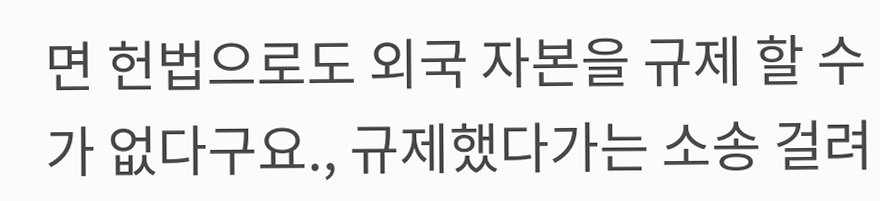면 헌법으로도 외국 자본을 규제 할 수가 없다구요., 규제했다가는 소송 걸려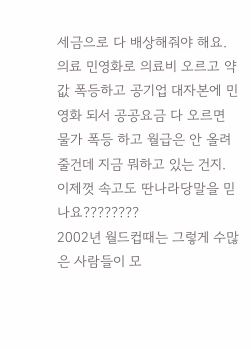세금으로 다 배상해줘야 해요. 의료 민영화로 의료비 오르고 약값 폭등하고 공기업 대자본에 민영화 되서 공공요금 다 오르면 물가 폭등 하고 월급은 안 올려 줄건데 지금 뭐하고 있는 건지. 이제껏 속고도 딴나라당말을 믿나요????????
2002년 월드컵때는 그렇게 수많은 사람들이 모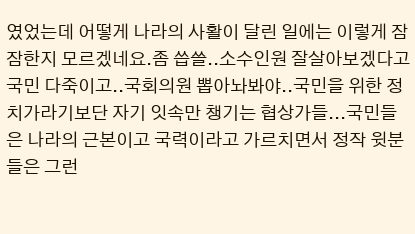였었는데 어떻게 나라의 사활이 달린 일에는 이렇게 잠잠한지 모르겠네요.좀 씁쓸..소수인원 잘살아보겠다고 국민 다죽이고..국회의원 뽑아놔봐야..국민을 위한 정치가라기보단 자기 잇속만 챙기는 협상가들...국민들은 나라의 근본이고 국력이라고 가르치면서 정작 윗분들은 그런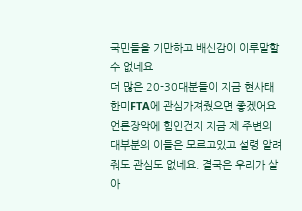국민들을 기만하고 배신감이 이루말할수 없네요
더 많은 20-30대분들이 지금 현사태 한미FTA에 관심가져줬으면 좋겠어요 언론장악에 힘인건지 지금 제 주변의 대부분의 이들은 모르고있고 설령 알려줘도 관심도 없네요. 결국은 우리가 살아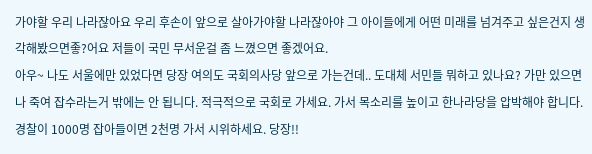가야할 우리 나라잖아요 우리 후손이 앞으로 살아가야할 나라잖아야 그 아이들에게 어떤 미래를 넘겨주고 싶은건지 생각해봤으면좋?어요 저들이 국민 무서운걸 좀 느꼈으면 좋겠어요.
아우~ 나도 서울에만 있었다면 당장 여의도 국회의사당 앞으로 가는건데.. 도대체 서민들 뭐하고 있나요? 가만 있으면 나 죽여 잡수라는거 밖에는 안 됩니다. 적극적으로 국회로 가세요. 가서 목소리를 높이고 한나라당을 압박해야 합니다. 경찰이 1000명 잡아들이면 2천명 가서 시위하세요. 당장!!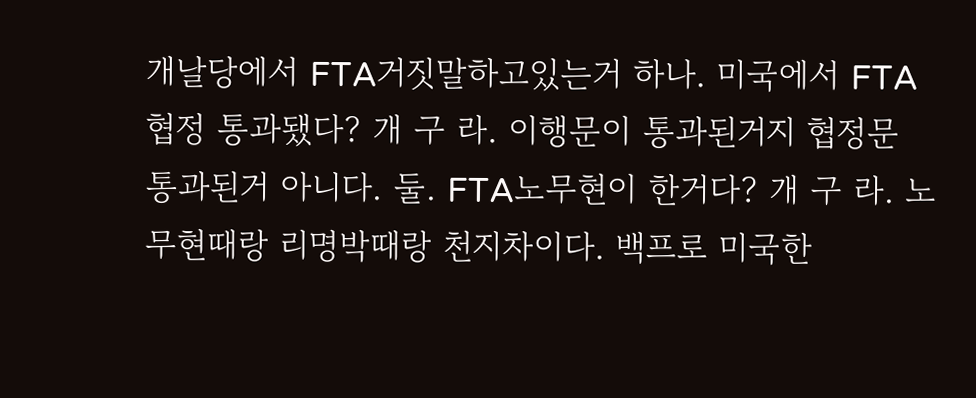개날당에서 FTA거짓말하고있는거 하나. 미국에서 FTA협정 통과됐다? 개 구 라. 이행문이 통과된거지 협정문 통과된거 아니다. 둘. FTA노무현이 한거다? 개 구 라. 노무현때랑 리명박때랑 천지차이다. 백프로 미국한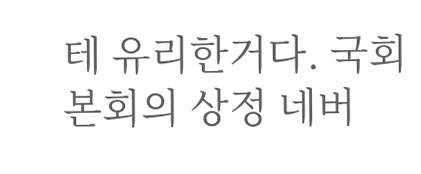테 유리한거다. 국회 본회의 상정 네버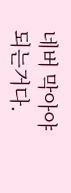네버 막아야 되는거다.